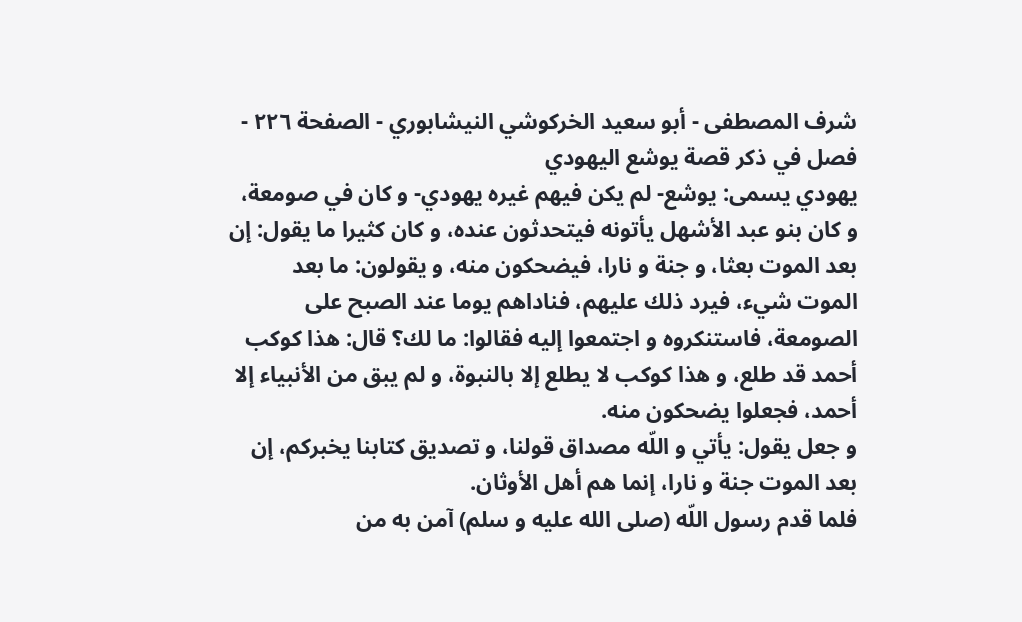شرف المصطفى - أبو سعيد الخركوشي النيشابوري - الصفحة ٢٢٦ - فصل في ذكر قصة يوشع اليهودي
يهودي يسمى: يوشع- لم يكن فيهم غيره يهودي- و كان في صومعة، و كان بنو عبد الأشهل يأتونه فيتحدثون عنده، و كان كثيرا ما يقول: إن بعد الموت بعثا، و جنة و نارا، فيضحكون منه، و يقولون: ما بعد الموت شيء، فيرد ذلك عليهم، فناداهم يوما عند الصبح على الصومعة، فاستنكروه و اجتمعوا إليه فقالوا: ما لك؟ قال: هذا كوكب أحمد قد طلع، و هذا كوكب لا يطلع إلا بالنبوة، و لم يبق من الأنبياء إلا أحمد، فجعلوا يضحكون منه.
و جعل يقول: يأتي و اللّه مصداق قولنا، و تصديق كتابنا يخبركم، إن بعد الموت جنة و نارا، إنما هم أهل الأوثان.
فلما قدم رسول اللّه (صلى الله عليه و سلم) آمن به من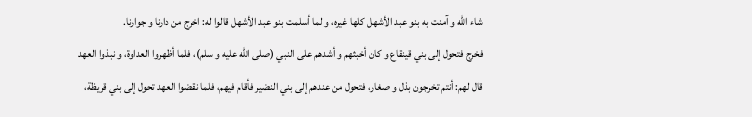شاء اللّه و آمنت به بنو عبد الأشهل كلها غيره، و لما أسلمت بنو عبد الأشهل قالوا له: اخرج من دارنا و جوارنا.
فخرج فتحول إلى بني قينقاع و كان أخبثهم و أشدهم على النبي (صلى الله عليه و سلم)، فلما أظهروا العداوة، و نبذوا العهد قال لهم: أنتم تخرجون بذل و صغار، فتحول من عندهم إلى بني النضير فأقام فيهم، فلما نقضوا العهد تحول إلى بني قريظة،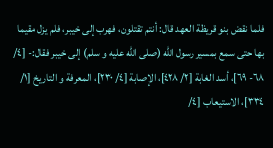فلما نقض بنو قريظة العهد قال: أنتم تقتلون، فهرب إلى خيبر، فلم يزل مقيما بها حتى سمع بمسير رسول اللّه (صلى الله عليه و سلم) إلى خيبر فقال:- [٤/ ٦٨- ٦٩]، أسد الغابة [٢/ ٤٢٨]، الإصابة [٤/ ٢٣٠]، المعرفة و التاريخ [١/ ٣٣٤]، الاستيعاب [٤/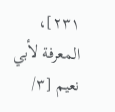٢٣١]، المعرفة لأبي نعيم [٣/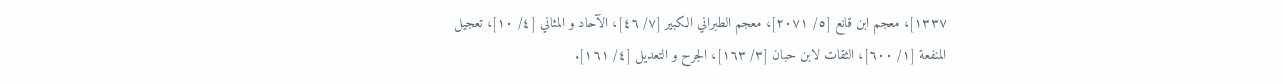١٣٣٧]، معجم ابن قانع [٥/ ٢٠٧١]، معجم الطبراني الكبير [٧/ ٤٦]، الآحاد و المثاني [٤/ ١٠]، تعجيل المنفعة [١/ ٦٠٠]، الثقات لابن حبان [٣/ ١٦٣]، الجرح و التعديل [٤/ ١٦١].